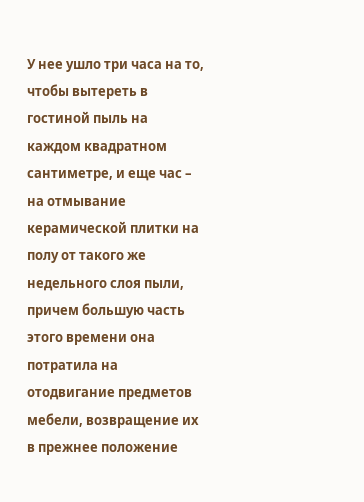У нее ушло три часа на то, чтобы вытереть в гостиной пыль на каждом квадратном сантиметре, и еще час – на отмывание керамической плитки на полу от такого же недельного слоя пыли, причем большую часть этого времени она потратила на отодвигание предметов мебели, возвращение их в прежнее положение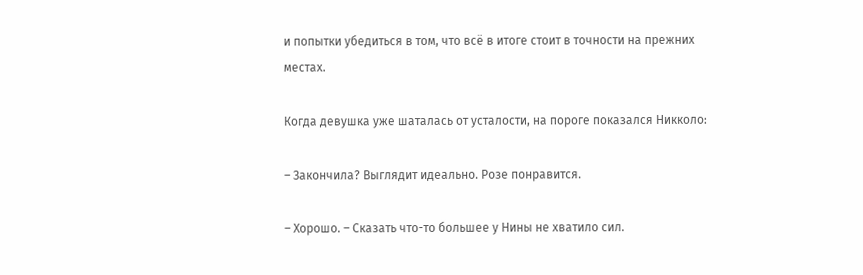и попытки убедиться в том, что всё в итоге стоит в точности на прежних местах.

Когда девушка уже шаталась от усталости, на пороге показался Никколо:

– Закончила? Выглядит идеально. Розе понравится.

– Хорошо. – Сказать что-то большее у Нины не хватило сил.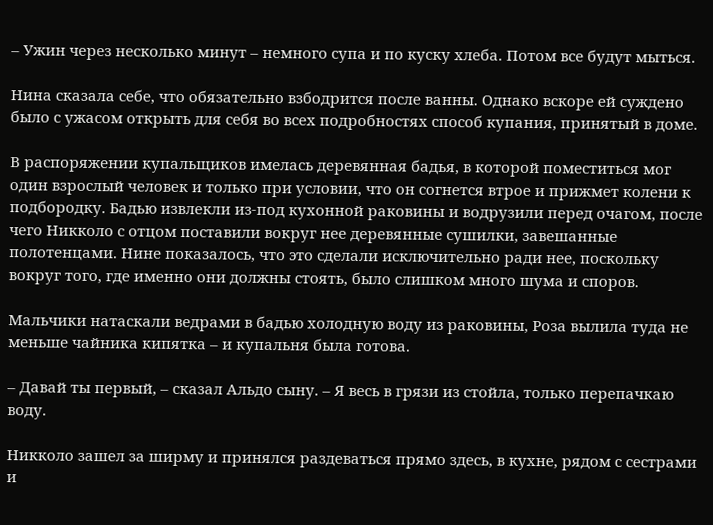– Ужин через несколько минут – немного супа и по куску хлеба. Потом все будут мыться.

Нина сказала себе, что обязательно взбодрится после ванны. Однако вскоре ей суждено было с ужасом открыть для себя во всех подробностях способ купания, принятый в доме.

В распоряжении купальщиков имелась деревянная бадья, в которой поместиться мог один взрослый человек и только при условии, что он согнется втрое и прижмет колени к подбородку. Бадью извлекли из-под кухонной раковины и водрузили перед очагом, после чего Никколо с отцом поставили вокруг нее деревянные сушилки, завешанные полотенцами. Нине показалось, что это сделали исключительно ради нее, поскольку вокруг того, где именно они должны стоять, было слишком много шума и споров.

Мальчики натаскали ведрами в бадью холодную воду из раковины, Роза вылила туда не меньше чайника кипятка – и купальня была готова.

– Давай ты первый, – сказал Альдо сыну. – Я весь в грязи из стойла, только перепачкаю воду.

Никколо зашел за ширму и принялся раздеваться прямо здесь, в кухне, рядом с сестрами и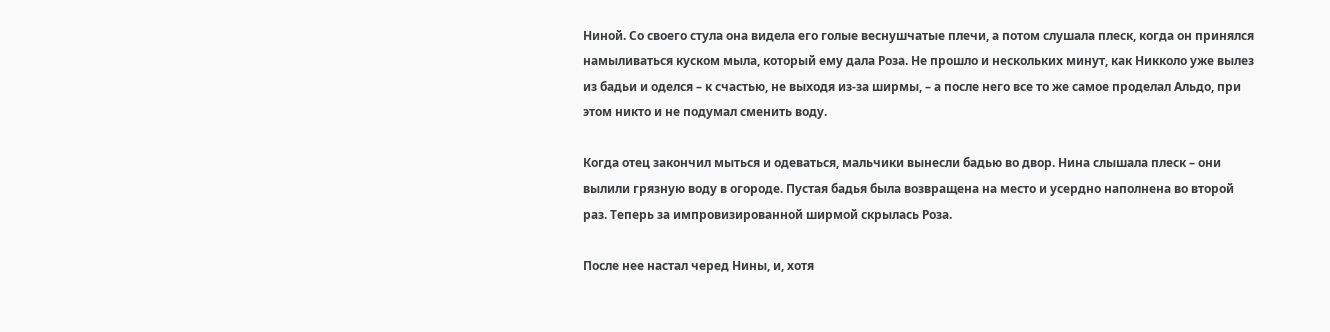Ниной. Со своего стула она видела его голые веснушчатые плечи, а потом слушала плеск, когда он принялся намыливаться куском мыла, который ему дала Роза. Не прошло и нескольких минут, как Никколо уже вылез из бадьи и оделся – к счастью, не выходя из-за ширмы, – а после него все то же самое проделал Альдо, при этом никто и не подумал сменить воду.

Когда отец закончил мыться и одеваться, мальчики вынесли бадью во двор. Нина слышала плеск – они вылили грязную воду в огороде. Пустая бадья была возвращена на место и усердно наполнена во второй раз. Теперь за импровизированной ширмой скрылась Роза.

После нее настал черед Нины, и, хотя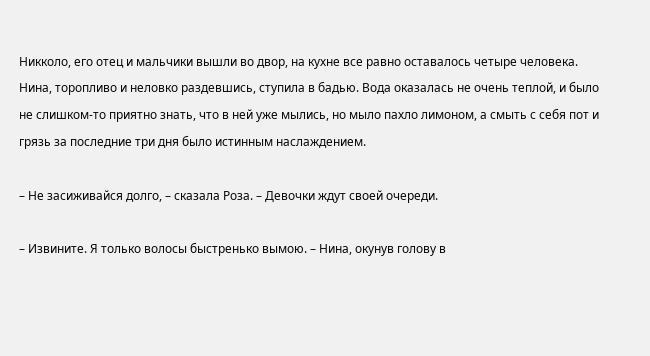Никколо, его отец и мальчики вышли во двор, на кухне все равно оставалось четыре человека. Нина, торопливо и неловко раздевшись, ступила в бадью. Вода оказалась не очень теплой, и было не слишком-то приятно знать, что в ней уже мылись, но мыло пахло лимоном, а смыть с себя пот и грязь за последние три дня было истинным наслаждением.

– Не засиживайся долго, – сказала Роза. – Девочки ждут своей очереди.

– Извините. Я только волосы быстренько вымою. – Нина, окунув голову в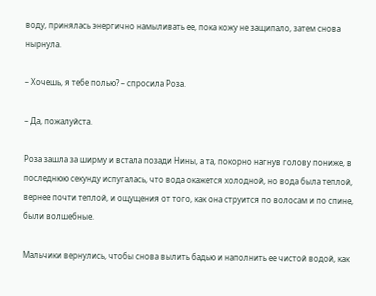воду, принялась энергично намыливать ее, пока кожу не защипало, затем снова нырнула.

– Хочешь, я тебе полью? – спросила Роза.

– Да, пожалуйста.

Роза зашла за ширму и встала позади Нины, а та, покорно нагнув голову пониже, в последнюю секунду испугалась, что вода окажется холодной, но вода была теплой, вернее почти теплой, и ощущения от того, как она струится по волосам и по спине, были волшебные.

Мальчики вернулись, чтобы снова вылить бадью и наполнить ее чистой водой, как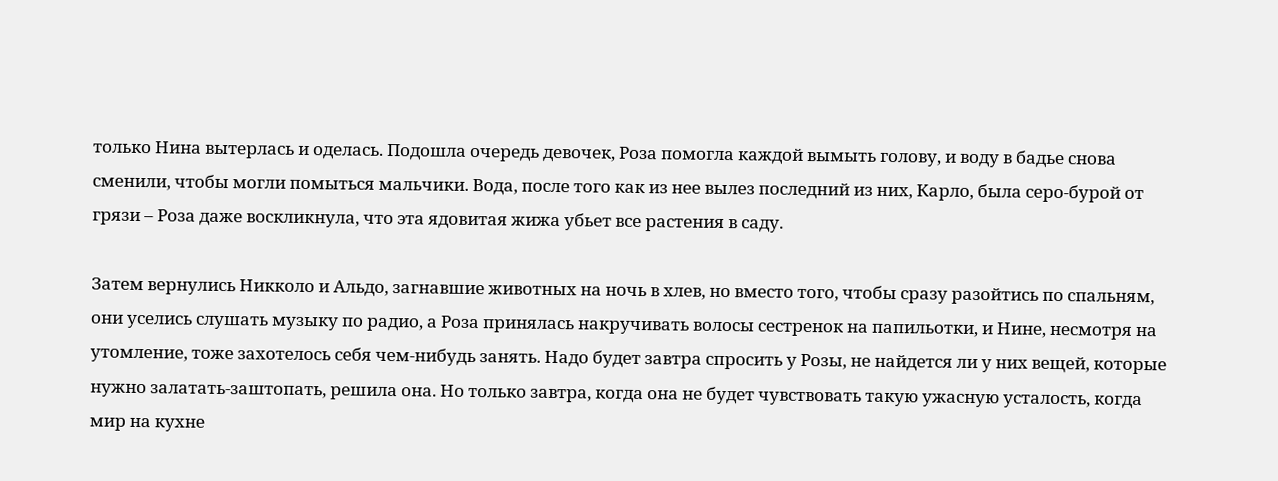только Нина вытерлась и оделась. Подошла очередь девочек, Роза помогла каждой вымыть голову, и воду в бадье снова сменили, чтобы могли помыться мальчики. Вода, после того как из нее вылез последний из них, Карло, была серо-бурой от грязи – Роза даже воскликнула, что эта ядовитая жижа убьет все растения в саду.

Затем вернулись Никколо и Альдо, загнавшие животных на ночь в хлев, но вместо того, чтобы сразу разойтись по спальням, они уселись слушать музыку по радио, а Роза принялась накручивать волосы сестренок на папильотки, и Нине, несмотря на утомление, тоже захотелось себя чем-нибудь занять. Надо будет завтра спросить у Розы, не найдется ли у них вещей, которые нужно залатать-заштопать, решила она. Но только завтра, когда она не будет чувствовать такую ужасную усталость, когда мир на кухне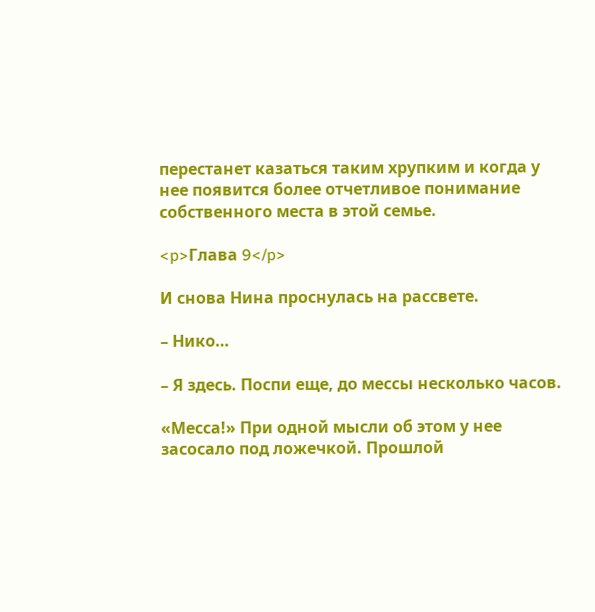перестанет казаться таким хрупким и когда у нее появится более отчетливое понимание собственного места в этой семье.

<p>Глава 9</p>

И снова Нина проснулась на рассвете.

– Нико…

– Я здесь. Поспи еще, до мессы несколько часов.

«Месса!» При одной мысли об этом у нее засосало под ложечкой. Прошлой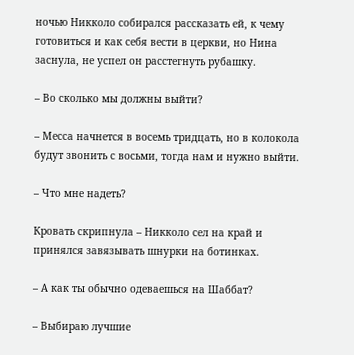ночью Никколо собирался рассказать ей, к чему готовиться и как себя вести в церкви, но Нина заснула, не успел он расстегнуть рубашку.

– Во сколько мы должны выйти?

– Месса начнется в восемь тридцать, но в колокола будут звонить с восьми, тогда нам и нужно выйти.

– Что мне надеть?

Кровать скрипнула – Никколо сел на край и принялся завязывать шнурки на ботинках.

– А как ты обычно одеваешься на Шаббат?

– Выбираю лучшие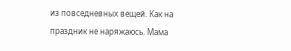из повседневных вещей. Как на праздник не наряжаюсь. Мама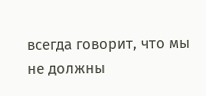всегда говорит, что мы не должны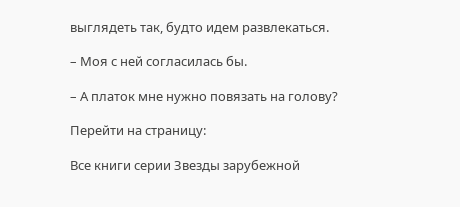выглядеть так, будто идем развлекаться.

– Моя с ней согласилась бы.

– А платок мне нужно повязать на голову?

Перейти на страницу:

Все книги серии Звезды зарубежной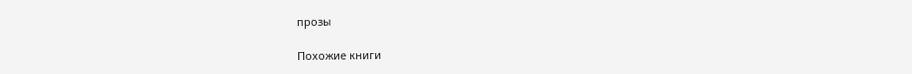прозы

Похожие книги